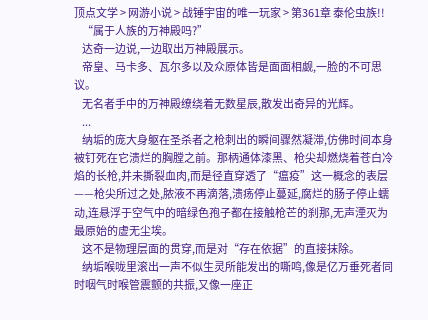顶点文学 > 网游小说 > 战锤宇宙的唯一玩家 > 第361章 泰伦虫族!!
    “属于人族的万神殿吗?”
    达奇一边说,一边取出万神殿展示。
    帝皇、马卡多、瓦尔多以及众原体皆是面面相觑,一脸的不可思议。
    无名者手中的万神殿缭绕着无数星辰,散发出奇异的光辉。
    ...
    纳垢的庞大身躯在圣杀者之枪刺出的瞬间骤然凝滞,仿佛时间本身被钉死在它溃烂的胸膛之前。那柄通体漆黑、枪尖却燃烧着苍白冷焰的长枪,并未撕裂血肉,而是径直穿透了“瘟疫”这一概念的表层——枪尖所过之处,脓液不再滴落,溃疡停止蔓延,腐烂的肠子停止蠕动,连悬浮于空气中的暗绿色孢子都在接触枪芒的刹那,无声湮灭为最原始的虚无尘埃。
    这不是物理层面的贯穿,而是对“存在依据”的直接抹除。
    纳垢喉咙里滚出一声不似生灵所能发出的嘶鸣,像是亿万垂死者同时咽气时喉管震颤的共振,又像一座正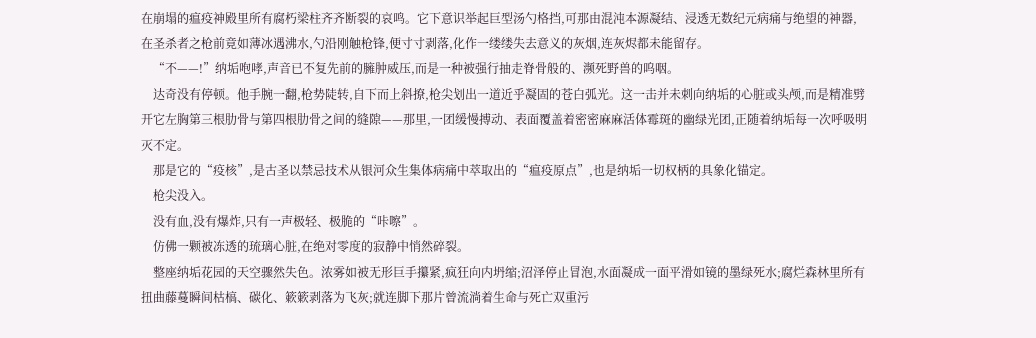在崩塌的瘟疫神殿里所有腐朽梁柱齐齐断裂的哀鸣。它下意识举起巨型汤勺格挡,可那由混沌本源凝结、浸透无数纪元病痛与绝望的神器,在圣杀者之枪前竟如薄冰遇沸水,勺沿刚触枪锋,便寸寸剥落,化作一缕缕失去意义的灰烟,连灰烬都未能留存。
    “不——!”纳垢咆哮,声音已不复先前的臃肿威压,而是一种被强行抽走脊骨般的、濒死野兽的呜咽。
    达奇没有停顿。他手腕一翻,枪势陡转,自下而上斜撩,枪尖划出一道近乎凝固的苍白弧光。这一击并未刺向纳垢的心脏或头颅,而是精准劈开它左胸第三根肋骨与第四根肋骨之间的缝隙——那里,一团缓慢搏动、表面覆盖着密密麻麻活体霉斑的幽绿光团,正随着纳垢每一次呼吸明灭不定。
    那是它的“疫核”,是古圣以禁忌技术从银河众生集体病痛中萃取出的“瘟疫原点”,也是纳垢一切权柄的具象化锚定。
    枪尖没入。
    没有血,没有爆炸,只有一声极轻、极脆的“咔嚓”。
    仿佛一颗被冻透的琉璃心脏,在绝对零度的寂静中悄然碎裂。
    整座纳垢花园的天空骤然失色。浓雾如被无形巨手攥紧,疯狂向内坍缩;沼泽停止冒泡,水面凝成一面平滑如镜的墨绿死水;腐烂森林里所有扭曲藤蔓瞬间枯槁、碳化、簌簌剥落为飞灰;就连脚下那片曾流淌着生命与死亡双重污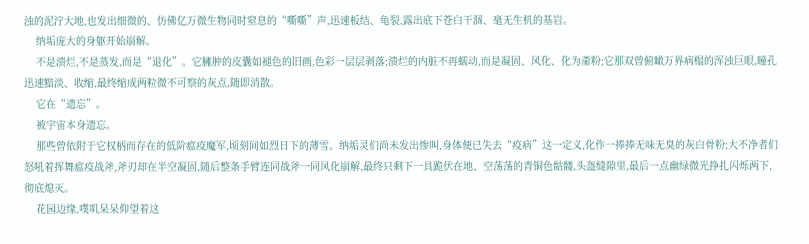浊的泥泞大地,也发出细微的、仿佛亿万微生物同时窒息的“嘶嘶”声,迅速板结、龟裂,露出底下苍白干涸、毫无生机的基岩。
    纳垢庞大的身躯开始崩解。
    不是溃烂,不是蒸发,而是“退化”。它臃肿的皮囊如褪色的旧画,色彩一层层剥落;溃烂的内脏不再蠕动,而是凝固、风化、化为齑粉;它那双曾俯瞰万界病榻的浑浊巨眼,瞳孔迅速黯淡、收缩,最终缩成两粒微不可察的灰点,随即消散。
    它在“遗忘”。
    被宇宙本身遗忘。
    那些曾依附于它权柄而存在的低阶瘟疫魔军,顷刻间如烈日下的薄雪。纳垢灵们尚未发出惨叫,身体便已失去“疫病”这一定义,化作一捧捧无味无臭的灰白骨粉;大不净者们怒吼着挥舞瘟疫战斧,斧刃却在半空凝固,随后整条手臂连同战斧一同风化崩解,最终只剩下一具跪伏在地、空荡荡的青铜色骷髅,头盔缝隙里,最后一点幽绿微光挣扎闪烁两下,彻底熄灭。
    花园边缘,噗叽呆呆仰望着这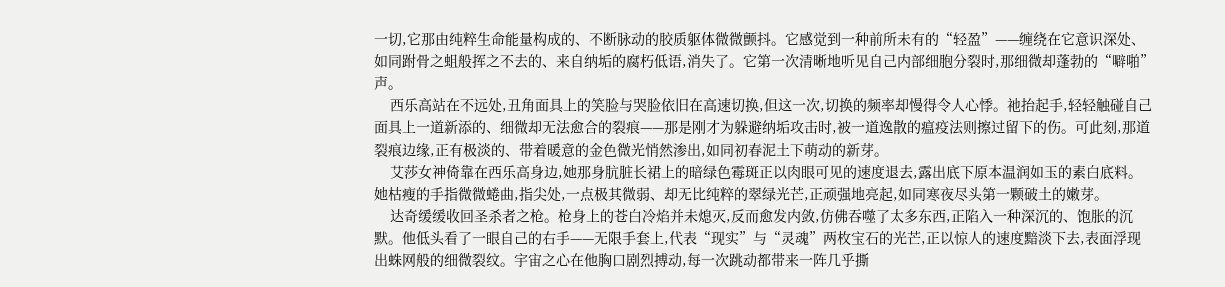一切,它那由纯粹生命能量构成的、不断脉动的胶质躯体微微颤抖。它感觉到一种前所未有的“轻盈”——缠绕在它意识深处、如同跗骨之蛆般挥之不去的、来自纳垢的腐朽低语,消失了。它第一次清晰地听见自己内部细胞分裂时,那细微却蓬勃的“噼啪”声。
    西乐高站在不远处,丑角面具上的笑脸与哭脸依旧在高速切换,但这一次,切换的频率却慢得令人心悸。祂抬起手,轻轻触碰自己面具上一道新添的、细微却无法愈合的裂痕——那是刚才为躲避纳垢攻击时,被一道逸散的瘟疫法则擦过留下的伤。可此刻,那道裂痕边缘,正有极淡的、带着暖意的金色微光悄然渗出,如同初春泥土下萌动的新芽。
    艾莎女神倚靠在西乐高身边,她那身肮脏长裙上的暗绿色霉斑正以肉眼可见的速度退去,露出底下原本温润如玉的素白底料。她枯瘦的手指微微蜷曲,指尖处,一点极其微弱、却无比纯粹的翠绿光芒,正顽强地亮起,如同寒夜尽头第一颗破土的嫩芽。
    达奇缓缓收回圣杀者之枪。枪身上的苍白冷焰并未熄灭,反而愈发内敛,仿佛吞噬了太多东西,正陷入一种深沉的、饱胀的沉默。他低头看了一眼自己的右手——无限手套上,代表“现实”与“灵魂”两枚宝石的光芒,正以惊人的速度黯淡下去,表面浮现出蛛网般的细微裂纹。宇宙之心在他胸口剧烈搏动,每一次跳动都带来一阵几乎撕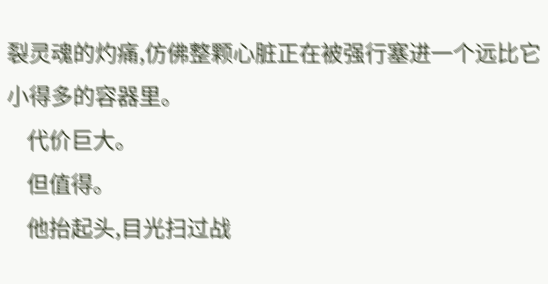裂灵魂的灼痛,仿佛整颗心脏正在被强行塞进一个远比它小得多的容器里。
    代价巨大。
    但值得。
    他抬起头,目光扫过战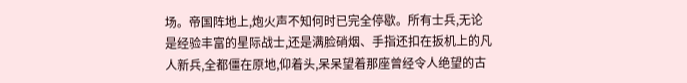场。帝国阵地上,炮火声不知何时已完全停歇。所有士兵,无论是经验丰富的星际战士,还是满脸硝烟、手指还扣在扳机上的凡人新兵,全都僵在原地,仰着头,呆呆望着那座曾经令人绝望的古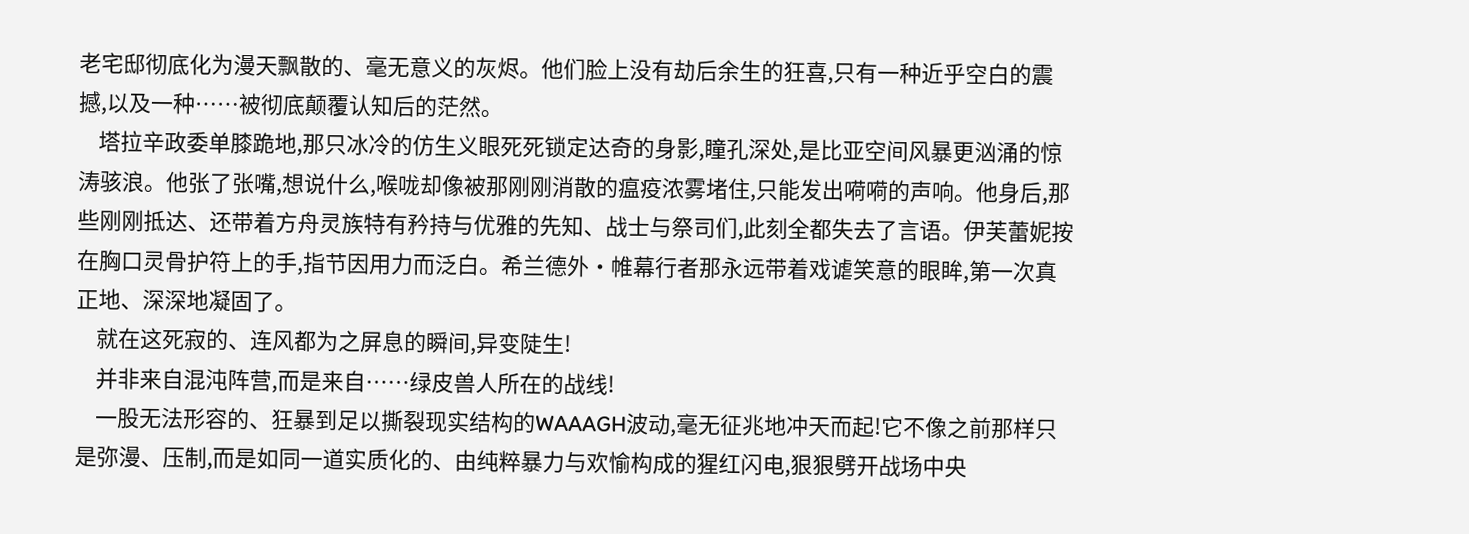老宅邸彻底化为漫天飘散的、毫无意义的灰烬。他们脸上没有劫后余生的狂喜,只有一种近乎空白的震撼,以及一种……被彻底颠覆认知后的茫然。
    塔拉辛政委单膝跪地,那只冰冷的仿生义眼死死锁定达奇的身影,瞳孔深处,是比亚空间风暴更汹涌的惊涛骇浪。他张了张嘴,想说什么,喉咙却像被那刚刚消散的瘟疫浓雾堵住,只能发出嗬嗬的声响。他身后,那些刚刚抵达、还带着方舟灵族特有矜持与优雅的先知、战士与祭司们,此刻全都失去了言语。伊芙蕾妮按在胸口灵骨护符上的手,指节因用力而泛白。希兰德外·帷幕行者那永远带着戏谑笑意的眼眸,第一次真正地、深深地凝固了。
    就在这死寂的、连风都为之屏息的瞬间,异变陡生!
    并非来自混沌阵营,而是来自……绿皮兽人所在的战线!
    一股无法形容的、狂暴到足以撕裂现实结构的WAAAGH波动,毫无征兆地冲天而起!它不像之前那样只是弥漫、压制,而是如同一道实质化的、由纯粹暴力与欢愉构成的猩红闪电,狠狠劈开战场中央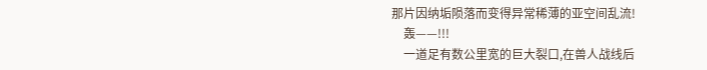那片因纳垢陨落而变得异常稀薄的亚空间乱流!
    轰——!!!
    一道足有数公里宽的巨大裂口,在兽人战线后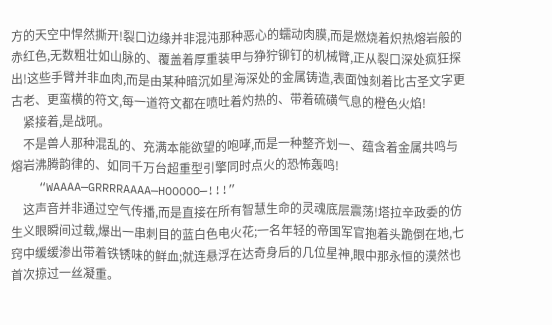方的天空中悍然撕开!裂口边缘并非混沌那种恶心的蠕动肉膜,而是燃烧着炽热熔岩般的赤红色,无数粗壮如山脉的、覆盖着厚重装甲与狰狞铆钉的机械臂,正从裂口深处疯狂探出!这些手臂并非血肉,而是由某种暗沉如星海深处的金属铸造,表面蚀刻着比古圣文字更古老、更蛮横的符文,每一道符文都在喷吐着灼热的、带着硫磺气息的橙色火焰!
    紧接着,是战吼。
    不是兽人那种混乱的、充满本能欲望的咆哮,而是一种整齐划一、蕴含着金属共鸣与熔岩沸腾韵律的、如同千万台超重型引擎同时点火的恐怖轰鸣!
    “WAAAA—GRRRRAAAA—HOOOOO—!!!”
    这声音并非通过空气传播,而是直接在所有智慧生命的灵魂底层震荡!塔拉辛政委的仿生义眼瞬间过载,爆出一串刺目的蓝白色电火花;一名年轻的帝国军官抱着头跪倒在地,七窍中缓缓渗出带着铁锈味的鲜血;就连悬浮在达奇身后的几位星神,眼中那永恒的漠然也首次掠过一丝凝重。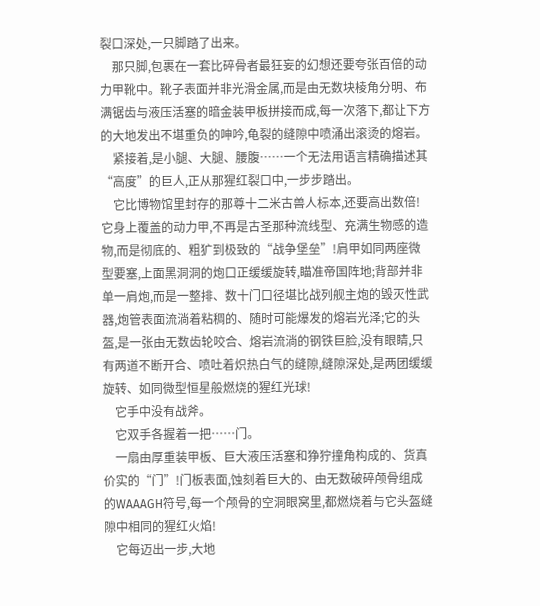裂口深处,一只脚踏了出来。
    那只脚,包裹在一套比碎骨者最狂妄的幻想还要夸张百倍的动力甲靴中。靴子表面并非光滑金属,而是由无数块棱角分明、布满锯齿与液压活塞的暗金装甲板拼接而成,每一次落下,都让下方的大地发出不堪重负的呻吟,龟裂的缝隙中喷涌出滚烫的熔岩。
    紧接着,是小腿、大腿、腰腹……一个无法用语言精确描述其“高度”的巨人,正从那猩红裂口中,一步步踏出。
    它比博物馆里封存的那尊十二米古兽人标本,还要高出数倍!它身上覆盖的动力甲,不再是古圣那种流线型、充满生物感的造物,而是彻底的、粗犷到极致的“战争堡垒”!肩甲如同两座微型要塞,上面黑洞洞的炮口正缓缓旋转,瞄准帝国阵地;背部并非单一肩炮,而是一整排、数十门口径堪比战列舰主炮的毁灭性武器,炮管表面流淌着粘稠的、随时可能爆发的熔岩光泽;它的头盔,是一张由无数齿轮咬合、熔岩流淌的钢铁巨脸,没有眼睛,只有两道不断开合、喷吐着炽热白气的缝隙,缝隙深处,是两团缓缓旋转、如同微型恒星般燃烧的猩红光球!
    它手中没有战斧。
    它双手各握着一把……门。
    一扇由厚重装甲板、巨大液压活塞和狰狞撞角构成的、货真价实的“门”!门板表面,蚀刻着巨大的、由无数破碎颅骨组成的WAAAGH符号,每一个颅骨的空洞眼窝里,都燃烧着与它头盔缝隙中相同的猩红火焰!
    它每迈出一步,大地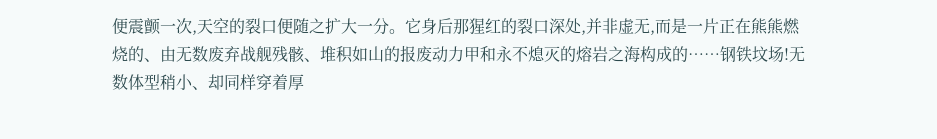便震颤一次,天空的裂口便随之扩大一分。它身后那猩红的裂口深处,并非虚无,而是一片正在熊熊燃烧的、由无数废弃战舰残骸、堆积如山的报废动力甲和永不熄灭的熔岩之海构成的……钢铁坟场!无数体型稍小、却同样穿着厚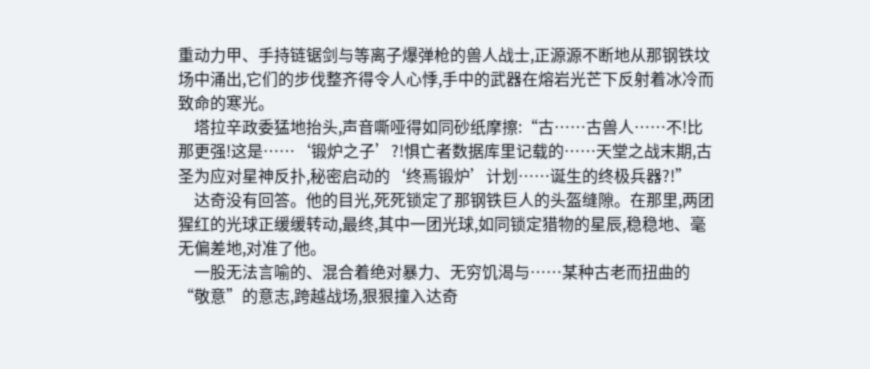重动力甲、手持链锯剑与等离子爆弹枪的兽人战士,正源源不断地从那钢铁坟场中涌出,它们的步伐整齐得令人心悸,手中的武器在熔岩光芒下反射着冰冷而致命的寒光。
    塔拉辛政委猛地抬头,声音嘶哑得如同砂纸摩擦:“古……古兽人……不!比那更强!这是……‘锻炉之子’?!惧亡者数据库里记载的……天堂之战末期,古圣为应对星神反扑,秘密启动的‘终焉锻炉’计划……诞生的终极兵器?!”
    达奇没有回答。他的目光,死死锁定了那钢铁巨人的头盔缝隙。在那里,两团猩红的光球正缓缓转动,最终,其中一团光球,如同锁定猎物的星辰,稳稳地、毫无偏差地,对准了他。
    一股无法言喻的、混合着绝对暴力、无穷饥渴与……某种古老而扭曲的“敬意”的意志,跨越战场,狠狠撞入达奇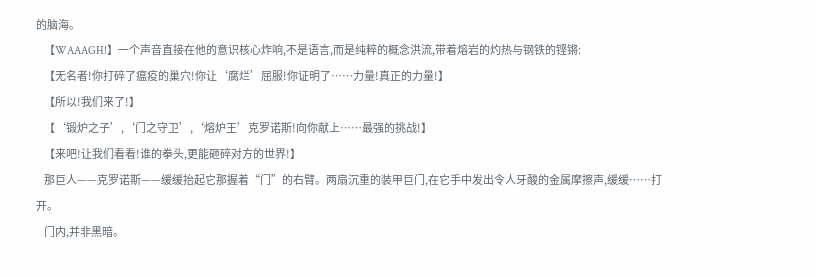的脑海。
    【WAAAGH!】一个声音直接在他的意识核心炸响,不是语言,而是纯粹的概念洪流,带着熔岩的灼热与钢铁的铿锵:
    【无名者!你打碎了瘟疫的巢穴!你让‘腐烂’屈服!你证明了……力量!真正的力量!】
    【所以!我们来了!】
    【‘锻炉之子’,‘门之守卫’,‘熔炉王’克罗诺斯!向你献上……最强的挑战!】
    【来吧!让我们看看!谁的拳头,更能砸碎对方的世界!】
    那巨人——克罗诺斯——缓缓抬起它那握着“门”的右臂。两扇沉重的装甲巨门,在它手中发出令人牙酸的金属摩擦声,缓缓……打开。
    门内,并非黑暗。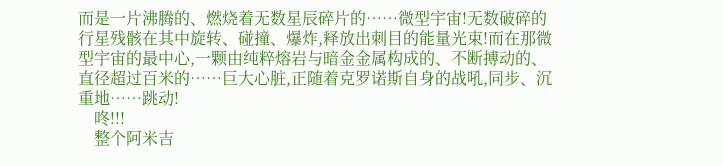而是一片沸腾的、燃烧着无数星辰碎片的……微型宇宙!无数破碎的行星残骸在其中旋转、碰撞、爆炸,释放出刺目的能量光束!而在那微型宇宙的最中心,一颗由纯粹熔岩与暗金金属构成的、不断搏动的、直径超过百米的……巨大心脏,正随着克罗诺斯自身的战吼,同步、沉重地……跳动!
    咚!!!
    整个阿米吉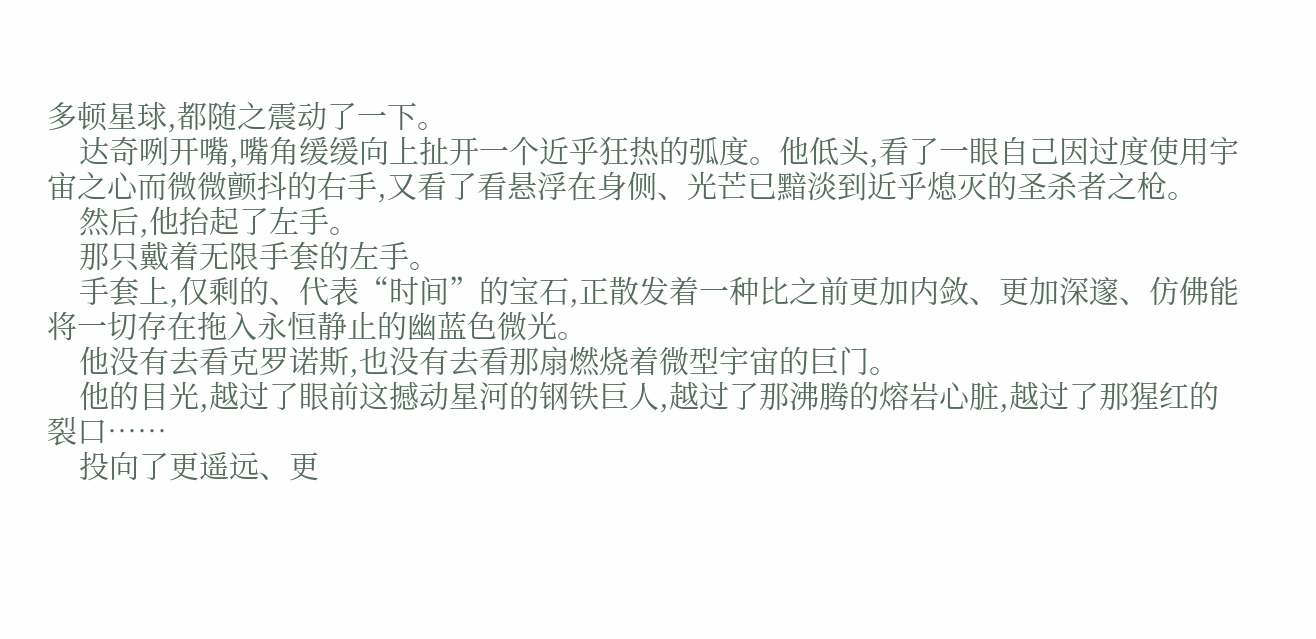多顿星球,都随之震动了一下。
    达奇咧开嘴,嘴角缓缓向上扯开一个近乎狂热的弧度。他低头,看了一眼自己因过度使用宇宙之心而微微颤抖的右手,又看了看悬浮在身侧、光芒已黯淡到近乎熄灭的圣杀者之枪。
    然后,他抬起了左手。
    那只戴着无限手套的左手。
    手套上,仅剩的、代表“时间”的宝石,正散发着一种比之前更加内敛、更加深邃、仿佛能将一切存在拖入永恒静止的幽蓝色微光。
    他没有去看克罗诺斯,也没有去看那扇燃烧着微型宇宙的巨门。
    他的目光,越过了眼前这撼动星河的钢铁巨人,越过了那沸腾的熔岩心脏,越过了那猩红的裂口……
    投向了更遥远、更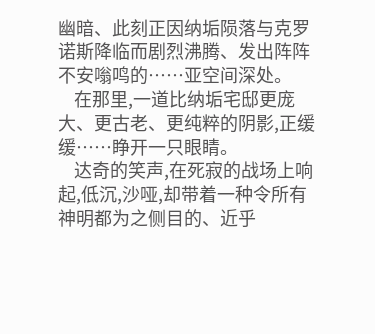幽暗、此刻正因纳垢陨落与克罗诺斯降临而剧烈沸腾、发出阵阵不安嗡鸣的……亚空间深处。
    在那里,一道比纳垢宅邸更庞大、更古老、更纯粹的阴影,正缓缓……睁开一只眼睛。
    达奇的笑声,在死寂的战场上响起,低沉,沙哑,却带着一种令所有神明都为之侧目的、近乎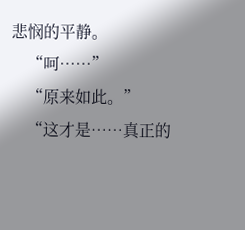悲悯的平静。
    “呵……”
    “原来如此。”
    “这才是……真正的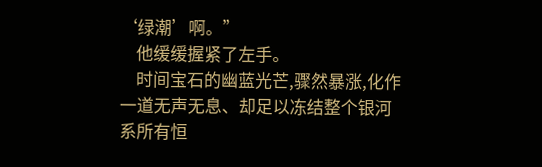‘绿潮’啊。”
    他缓缓握紧了左手。
    时间宝石的幽蓝光芒,骤然暴涨,化作一道无声无息、却足以冻结整个银河系所有恒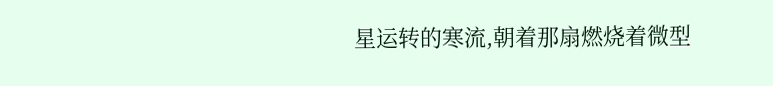星运转的寒流,朝着那扇燃烧着微型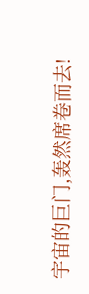宇宙的巨门,轰然席卷而去!